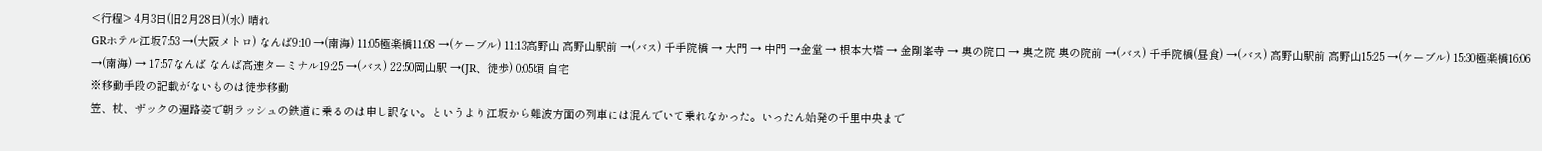<行程> 4月3日(旧2月28日)(水) 晴れ
GRホテル江坂7:53 →(大阪メトロ) なんば9:10 →(南海) 11:05極楽橋11:08 →(ケーブル) 11:13高野山 高野山駅前 →(バス) 千手院橋 → 大門 → 中門 →金堂 → 根本大塔 → 金剛峯寺 → 奥の院口 → 奥之院 奥の院前 →(バス) 千手院橋(昼食) →(バス) 高野山駅前 高野山15:25 →(ケーブル) 15:30極楽橋16:06 →(南海) → 17:57なんば なんば高速ターミナル19:25 →(バス) 22:50岡山駅 →(JR、徒歩) 0:05頃 自宅
※移動手段の記載がないものは徒歩移動
笠、杖、ザックの遍路姿で朝ラッシュの鉄道に乗るのは申し訳ない。というより江坂から難波方面の列車には混んでいて乗れなかった。いったん始発の千里中央まで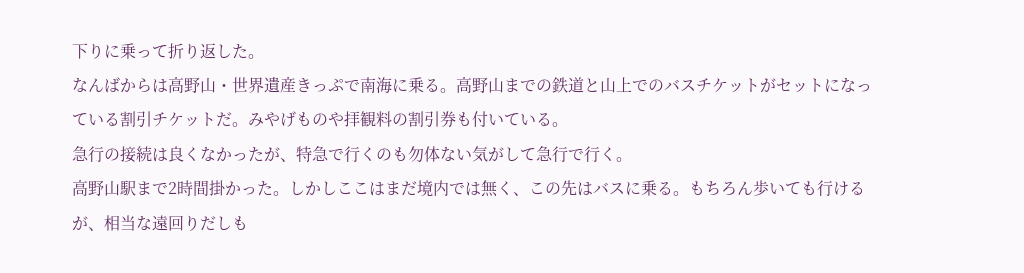下りに乗って折り返した。
なんばからは高野山・世界遺産きっぷで南海に乗る。高野山までの鉄道と山上でのバスチケットがセットになっている割引チケットだ。みやげものや拝観料の割引券も付いている。
急行の接続は良くなかったが、特急で行くのも勿体ない気がして急行で行く。
高野山駅まで2時間掛かった。しかしここはまだ境内では無く、この先はバスに乗る。もちろん歩いても行けるが、相当な遠回りだしも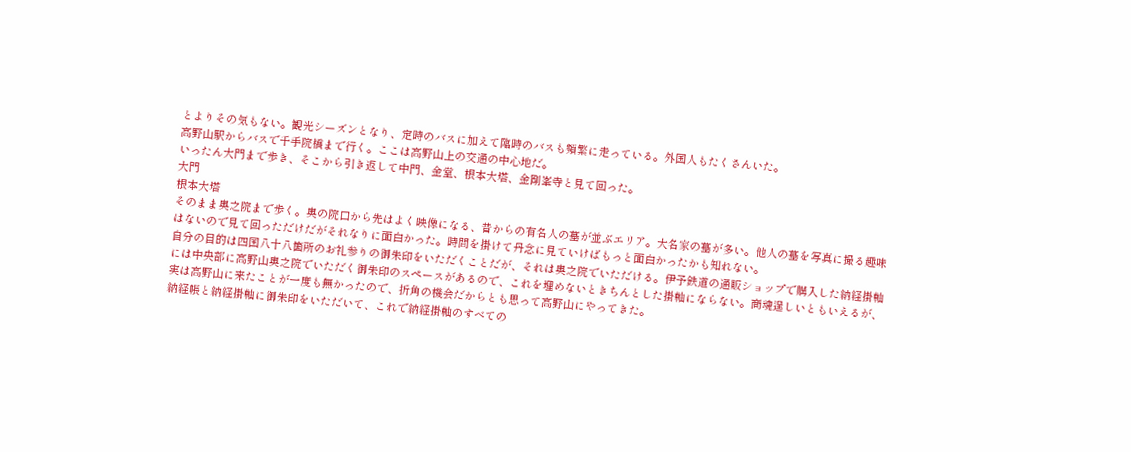とよりその気もない。観光シーズンとなり、定時のバスに加えて臨時のバスも頻繁に走っている。外国人もたくさんいた。
高野山駅からバスで千手院橋まで行く。ここは高野山上の交通の中心地だ。
いったん大門まで歩き、そこから引き返して中門、金堂、根本大塔、金剛峯寺と見て回った。
大門
根本大塔
そのまま奥之院まで歩く。奥の院口から先はよく映像になる、昔からの有名人の墓が並ぶエリア。大名家の墓が多い。他人の墓を写真に撮る趣味はないので見て回っただけだがそれなりに面白かった。時間を掛けて丹念に見ていけばもっと面白かったかも知れない。
自分の目的は四国八十八箇所のお礼参りの御朱印をいただくことだが、それは奥之院でいただける。伊予鉄道の通販ショップで購入した納経掛軸には中央部に高野山奥之院でいただく御朱印のスペースがあるので、これを埋めないときちんとした掛軸にならない。商魂逞しいともいえるが、実は高野山に来たことが一度も無かったので、折角の機会だからとも思って高野山にやってきた。
納経帳と納経掛軸に御朱印をいただいて、これで納経掛軸のすべての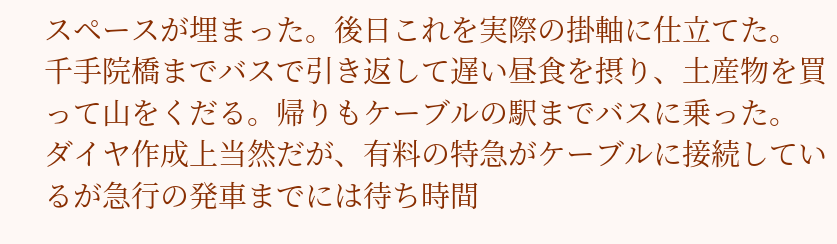スペースが埋まった。後日これを実際の掛軸に仕立てた。
千手院橋までバスで引き返して遅い昼食を摂り、土産物を買って山をくだる。帰りもケーブルの駅までバスに乗った。
ダイヤ作成上当然だが、有料の特急がケーブルに接続しているが急行の発車までには待ち時間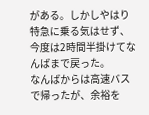がある。しかしやはり特急に乗る気はせず、今度は2時間半掛けてなんばまで戻った。
なんばからは高速バスで帰ったが、余裕を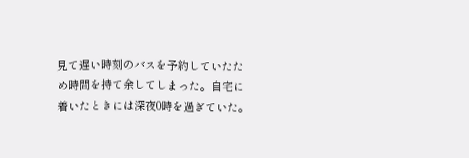見て遅い時刻のバスを予約していたため時間を持て余してしまった。自宅に着いたときには深夜0時を過ぎていた。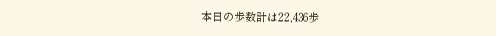本日の歩数計は22,436歩